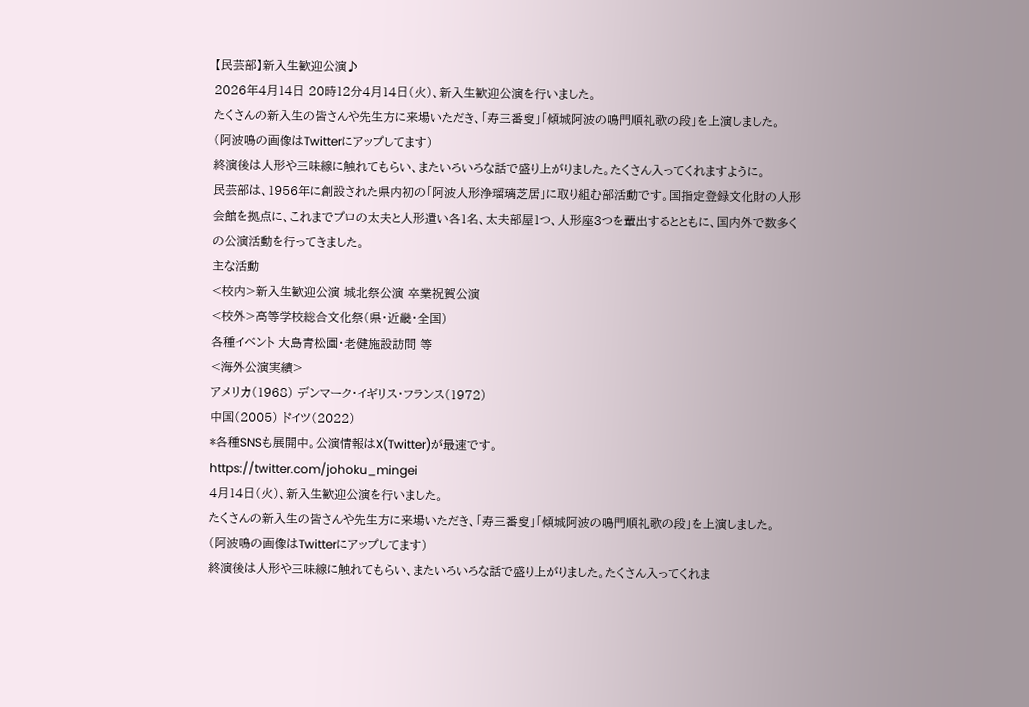【民芸部】新入生歓迎公演♪
2026年4月14日 20時12分4月14日(火)、新入生歓迎公演を行いました。
たくさんの新入生の皆さんや先生方に来場いただき、「寿三番叟」「傾城阿波の鳴門順礼歌の段」を上演しました。
(阿波鳴の画像はTwitterにアップしてます)
終演後は人形や三味線に触れてもらい、またいろいろな話で盛り上がりました。たくさん入ってくれますように。
民芸部は、1956年に創設された県内初の「阿波人形浄瑠璃芝居」に取り組む部活動です。国指定登録文化財の人形会館を拠点に、これまでプロの太夫と人形遣い各1名、太夫部屋1つ、人形座3つを輩出するとともに、国内外で数多くの公演活動を行ってきました。
主な活動
<校内>新入生歓迎公演 城北祭公演 卒業祝賀公演
<校外>高等学校総合文化祭(県・近畿・全国)
各種イベント 大島青松園・老健施設訪問 等
<海外公演実績>
アメリカ(1968) デンマーク・イギリス・フランス(1972)
中国(2005) ドイツ(2022)
*各種SNSも展開中。公演情報はX(Twitter)が最速です。
https://twitter.com/johoku_mingei
4月14日(火)、新入生歓迎公演を行いました。
たくさんの新入生の皆さんや先生方に来場いただき、「寿三番叟」「傾城阿波の鳴門順礼歌の段」を上演しました。
(阿波鳴の画像はTwitterにアップしてます)
終演後は人形や三味線に触れてもらい、またいろいろな話で盛り上がりました。たくさん入ってくれま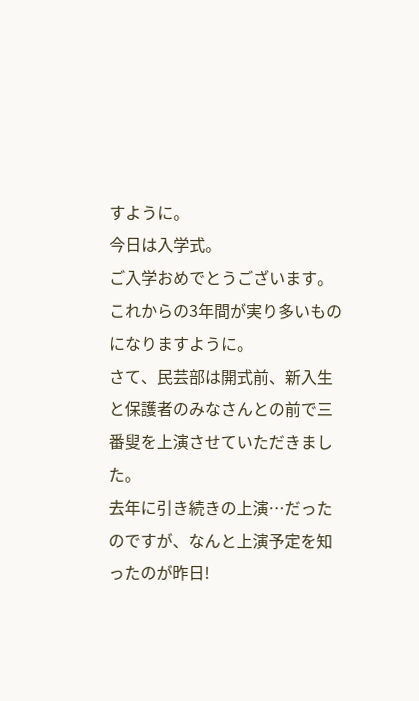すように。
今日は入学式。
ご入学おめでとうございます。
これからの3年間が実り多いものになりますように。
さて、民芸部は開式前、新入生と保護者のみなさんとの前で三番叟を上演させていただきました。
去年に引き続きの上演…だったのですが、なんと上演予定を知ったのが昨日!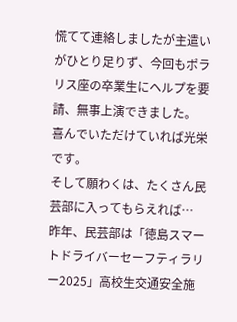慌てて連絡しましたが主遣いがひとり足りず、今回もポラリス座の卒業生にヘルプを要請、無事上演できました。
喜んでいただけていれば光栄です。
そして願わくは、たくさん民芸部に入ってもらえれば…
昨年、民芸部は「徳島スマートドライバーセーフティラリー2025」高校生交通安全施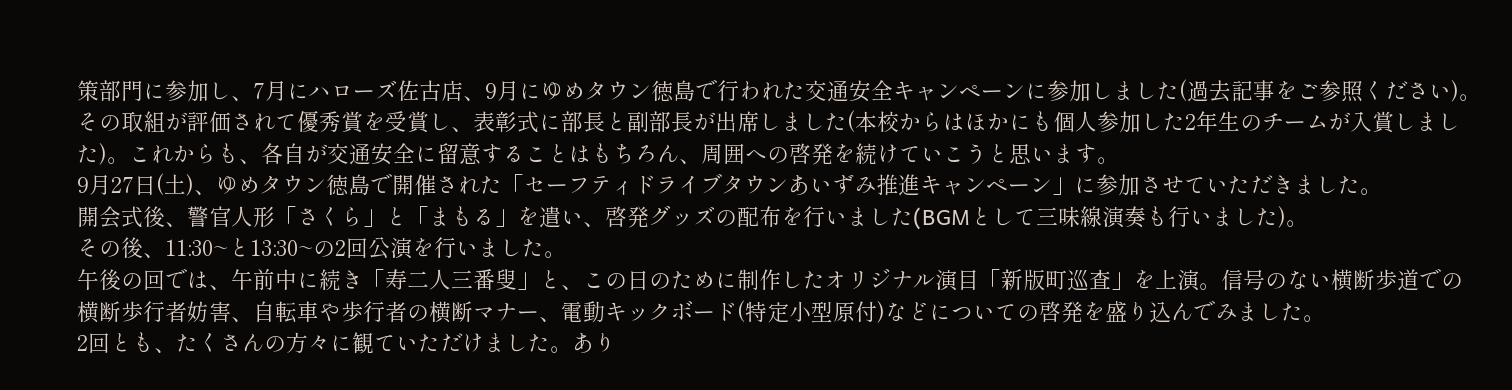策部門に参加し、7月にハローズ佐古店、9月にゆめタウン徳島で行われた交通安全キャンペーンに参加しました(過去記事をご参照ください)。
その取組が評価されて優秀賞を受賞し、表彰式に部長と副部長が出席しました(本校からはほかにも個人参加した2年生のチームが入賞しました)。これからも、各自が交通安全に留意することはもちろん、周囲への啓発を続けていこうと思います。
9月27日(土)、ゆめタウン徳島で開催された「セーフティドライブタウンあいずみ推進キャンペーン」に参加させていただきました。
開会式後、警官人形「さくら」と「まもる」を遣い、啓発グッズの配布を行いました(BGMとして三味線演奏も行いました)。
その後、11:30~と13:30~の2回公演を行いました。
午後の回では、午前中に続き「寿二人三番叟」と、この日のために制作したオリジナル演目「新版町巡査」を上演。信号のない横断歩道での横断歩行者妨害、自転車や歩行者の横断マナー、電動キックボード(特定小型原付)などについての啓発を盛り込んでみました。
2回とも、たくさんの方々に観ていただけました。あり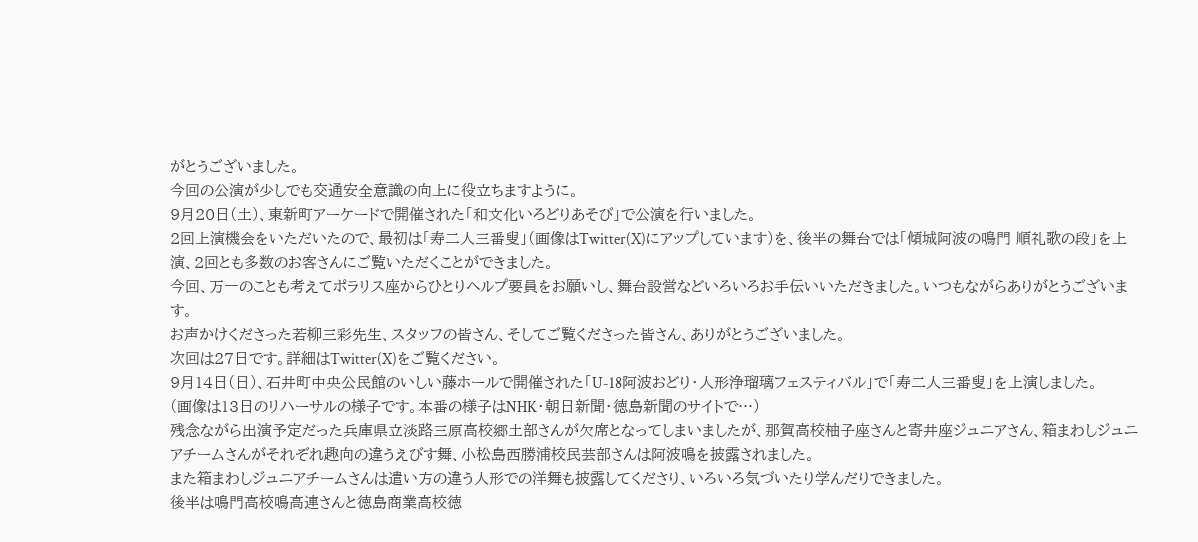がとうございました。
今回の公演が少しでも交通安全意識の向上に役立ちますように。
9月20日(土)、東新町アーケードで開催された「和文化いろどりあそび」で公演を行いました。
2回上演機会をいただいたので、最初は「寿二人三番叟」(画像はTwitter(X)にアップしています)を、後半の舞台では「傾城阿波の鳴門 順礼歌の段」を上演、2回とも多数のお客さんにご覧いただくことができました。
今回、万一のことも考えてポラリス座からひとりヘルプ要員をお願いし、舞台設営などいろいろお手伝いいただきました。いつもながらありがとうございます。
お声かけくださった若柳三彩先生、スタッフの皆さん、そしてご覧くださった皆さん、ありがとうございました。
次回は27日です。詳細はTwitter(X)をご覧ください。
9月14日(日)、石井町中央公民館のいしい藤ホールで開催された「U-18阿波おどり・人形浄瑠璃フェスティバル」で「寿二人三番叟」を上演しました。
(画像は13日のリハーサルの様子です。本番の様子はNHK・朝日新聞・徳島新聞のサイトで…)
残念ながら出演予定だった兵庫県立淡路三原高校郷土部さんが欠席となってしまいましたが、那賀高校柚子座さんと寄井座ジュニアさん、箱まわしジュニアチームさんがそれぞれ趣向の違うえびす舞、小松島西勝浦校民芸部さんは阿波鳴を披露されました。
また箱まわしジュニアチームさんは遣い方の違う人形での洋舞も披露してくださり、いろいろ気づいたり学んだりできました。
後半は鳴門高校鳴高連さんと徳島商業高校徳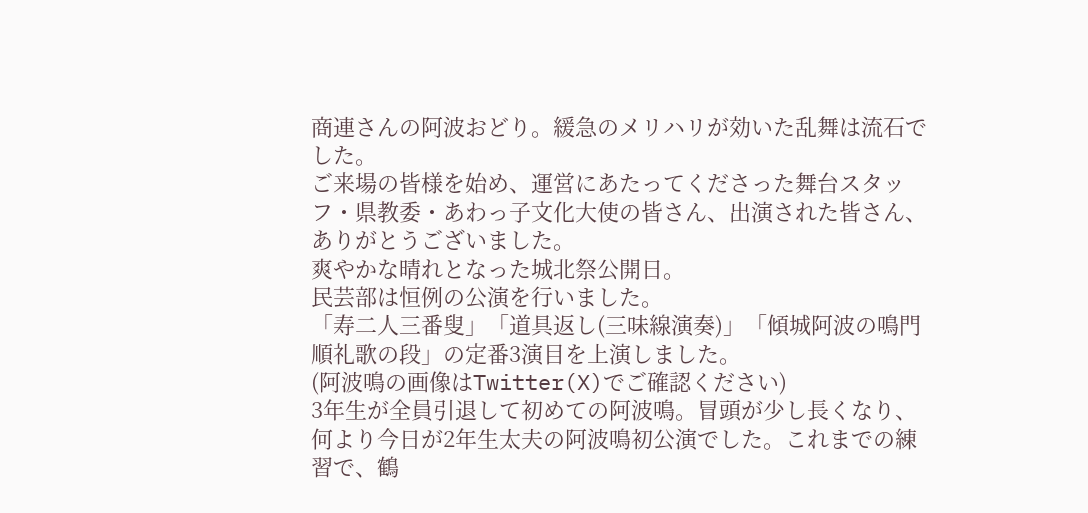商連さんの阿波おどり。緩急のメリハリが効いた乱舞は流石でした。
ご来場の皆様を始め、運営にあたってくださった舞台スタッフ・県教委・あわっ子文化大使の皆さん、出演された皆さん、ありがとうございました。
爽やかな晴れとなった城北祭公開日。
民芸部は恒例の公演を行いました。
「寿二人三番叟」「道具返し(三味線演奏)」「傾城阿波の鳴門順礼歌の段」の定番3演目を上演しました。
(阿波鳴の画像はTwitter(X)でご確認ください)
3年生が全員引退して初めての阿波鳴。冒頭が少し長くなり、何より今日が2年生太夫の阿波鳴初公演でした。これまでの練習で、鶴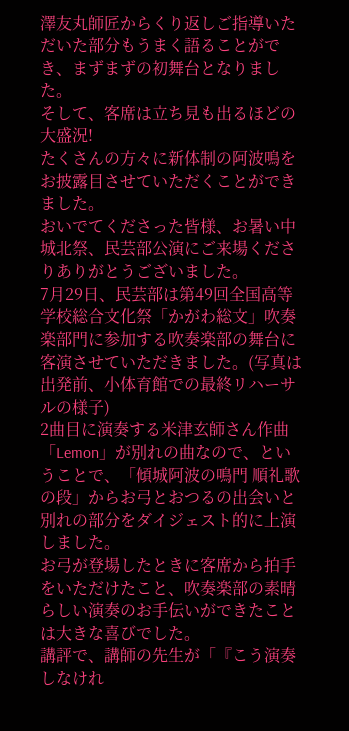澤友丸師匠からくり返しご指導いただいた部分もうまく語ることができ、まずまずの初舞台となりました。
そして、客席は立ち見も出るほどの大盛況!
たくさんの方々に新体制の阿波鳴をお披露目させていただくことができました。
おいでてくださった皆様、お暑い中城北祭、民芸部公演にご来場くださりありがとうございました。
7月29日、民芸部は第49回全国高等学校総合文化祭「かがわ総文」吹奏楽部門に参加する吹奏楽部の舞台に客演させていただきました。(写真は出発前、小体育館での最終リハーサルの様子)
2曲目に演奏する米津玄師さん作曲「Lemon」が別れの曲なので、ということで、「傾城阿波の鳴門 順礼歌の段」からお弓とおつるの出会いと別れの部分をダイジェスト的に上演しました。
お弓が登場したときに客席から拍手をいただけたこと、吹奏楽部の素晴らしい演奏のお手伝いができたことは大きな喜びでした。
講評で、講師の先生が「『こう演奏しなけれ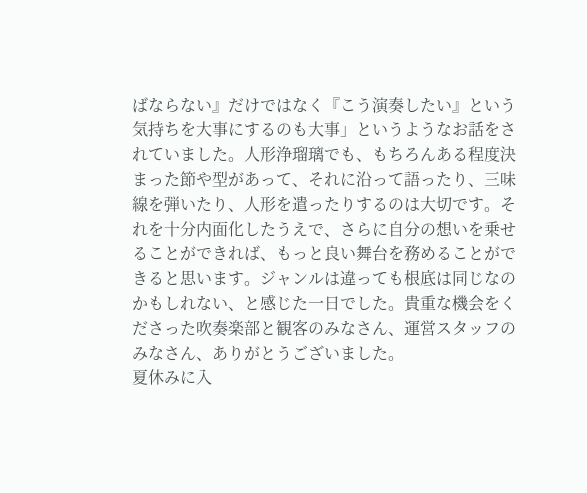ばならない』だけではなく『こう演奏したい』という気持ちを大事にするのも大事」というようなお話をされていました。人形浄瑠璃でも、もちろんある程度決まった節や型があって、それに沿って語ったり、三味線を弾いたり、人形を遣ったりするのは大切です。それを十分内面化したうえで、さらに自分の想いを乗せることができれば、もっと良い舞台を務めることができると思います。ジャンルは違っても根底は同じなのかもしれない、と感じた一日でした。貴重な機会をくださった吹奏楽部と観客のみなさん、運営スタッフのみなさん、ありがとうございました。
夏休みに入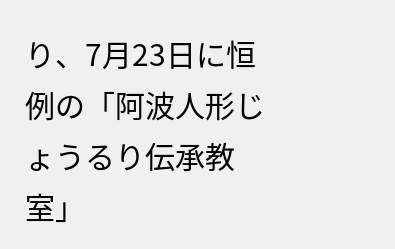り、7月23日に恒例の「阿波人形じょうるり伝承教室」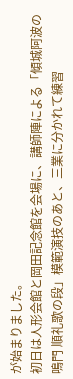が始まりました。
初日は人形会館と岡田記念館を会場に、講師陣による「傾城阿波の鳴門 順礼歌の段」模範演技のあと、三業に分かれて練習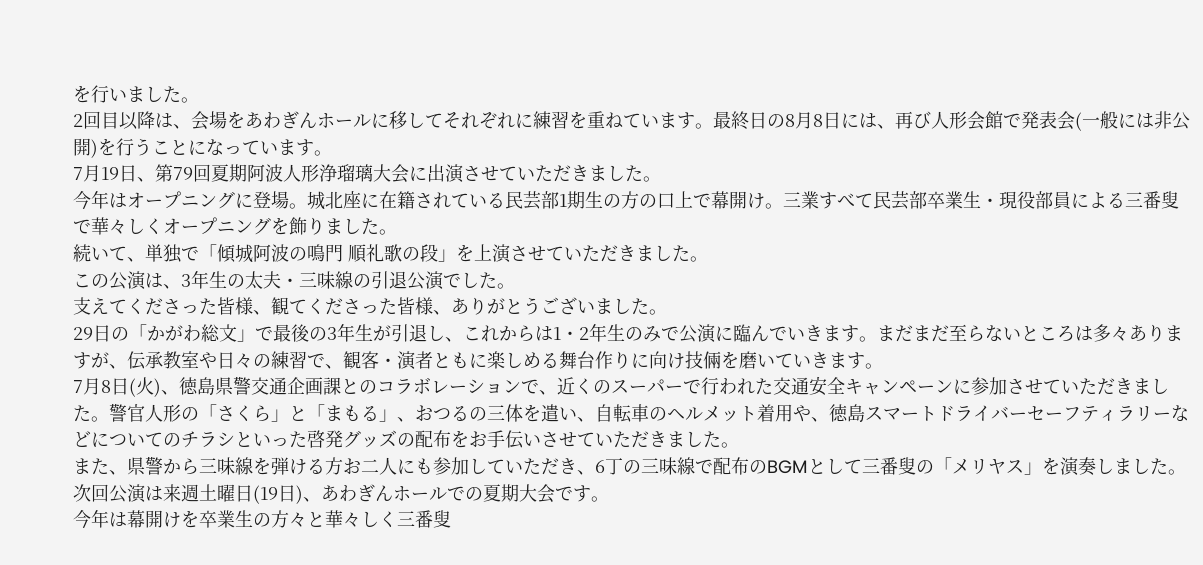を行いました。
2回目以降は、会場をあわぎんホールに移してそれぞれに練習を重ねています。最終日の8月8日には、再び人形会館で発表会(一般には非公開)を行うことになっています。
7月19日、第79回夏期阿波人形浄瑠璃大会に出演させていただきました。
今年はオープニングに登場。城北座に在籍されている民芸部1期生の方の口上で幕開け。三業すべて民芸部卒業生・現役部員による三番叟で華々しくオープニングを飾りました。
続いて、単独で「傾城阿波の鳴門 順礼歌の段」を上演させていただきました。
この公演は、3年生の太夫・三味線の引退公演でした。
支えてくださった皆様、観てくださった皆様、ありがとうございました。
29日の「かがわ総文」で最後の3年生が引退し、これからは1・2年生のみで公演に臨んでいきます。まだまだ至らないところは多々ありますが、伝承教室や日々の練習で、観客・演者ともに楽しめる舞台作りに向け技倆を磨いていきます。
7月8日(火)、徳島県警交通企画課とのコラボレーションで、近くのスーパーで行われた交通安全キャンペーンに参加させていただきました。警官人形の「さくら」と「まもる」、おつるの三体を遣い、自転車のヘルメット着用や、徳島スマートドライバーセーフティラリーなどについてのチラシといった啓発グッズの配布をお手伝いさせていただきました。
また、県警から三味線を弾ける方お二人にも参加していただき、6丁の三味線で配布のBGMとして三番叟の「メリヤス」を演奏しました。
次回公演は来週土曜日(19日)、あわぎんホールでの夏期大会です。
今年は幕開けを卒業生の方々と華々しく三番叟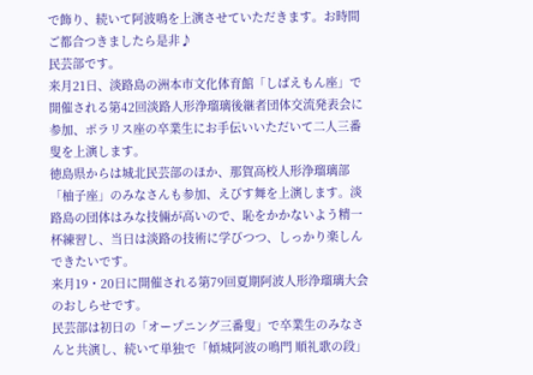で飾り、続いて阿波鳴を上演させていただきます。お時間ご都合つきましたら是非♪
民芸部です。
来月21日、淡路島の洲本市文化体育館「しばえもん座」で開催される第42回淡路人形浄瑠璃後継者団体交流発表会に参加、ポラリス座の卒業生にお手伝いいただいて二人三番叟を上演します。
徳島県からは城北民芸部のほか、那賀高校人形浄瑠璃部「柚子座」のみなさんも参加、えびす舞を上演します。淡路島の団体はみな技倆が高いので、恥をかかないよう精一杯練習し、当日は淡路の技術に学びつつ、しっかり楽しんできたいです。
来月19・20日に開催される第79回夏期阿波人形浄瑠璃大会のおしらせです。
民芸部は初日の「オープニング三番叟」で卒業生のみなさんと共演し、続いて単独で「傾城阿波の鳴門 順礼歌の段」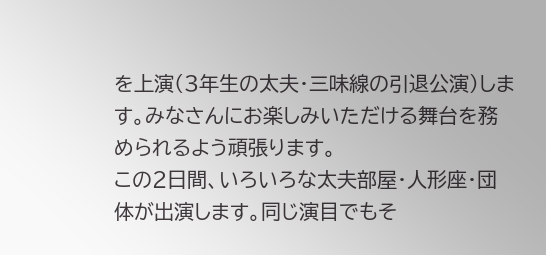を上演(3年生の太夫・三味線の引退公演)します。みなさんにお楽しみいただける舞台を務められるよう頑張ります。
この2日間、いろいろな太夫部屋・人形座・団体が出演します。同じ演目でもそ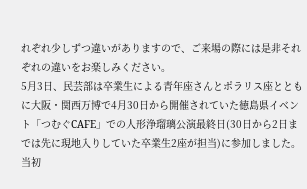れぞれ少しずつ違いがありますので、ご来場の際には是非それぞれの違いをお楽しみください。
5月3日、民芸部は卒業生による青年座さんとポラリス座とともに大阪・関西万博で4月30日から開催されていた徳島県イベント「つむぐCAFE」での人形浄瑠璃公演最終日(30日から2日までは先に現地入りしていた卒業生2座が担当)に参加しました。
当初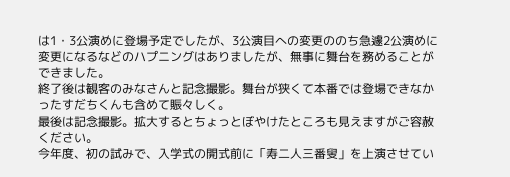は1・3公演めに登場予定でしたが、3公演目への変更ののち急遽2公演めに変更になるなどのハプニングはありましたが、無事に舞台を務めることができました。
終了後は観客のみなさんと記念撮影。舞台が狭くて本番では登場できなかったすだちくんも含めて賑々しく。
最後は記念撮影。拡大するとちょっとぼやけたところも見えますがご容赦ください。
今年度、初の試みで、入学式の開式前に「寿二人三番叟」を上演させてい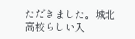ただきました。城北高校らしい入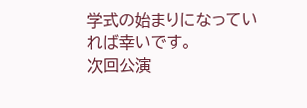学式の始まりになっていれば幸いです。
次回公演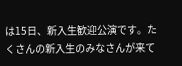は15日、新入生歓迎公演です。たくさんの新入生のみなさんが来て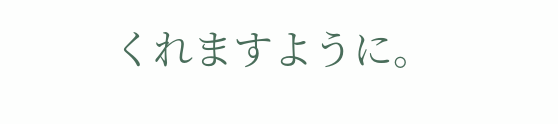くれますように。